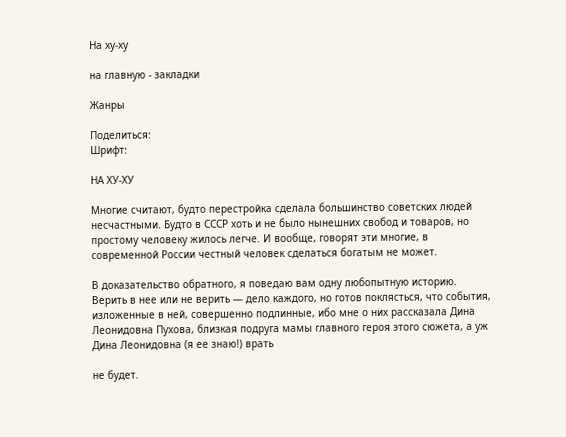На ху-ху

на главную - закладки

Жанры

Поделиться:
Шрифт:

НА ХУ-ХУ

Многие считают, будто перестройка сделала большинство советских людей несчастными. Будто в СССР хоть и не было нынешних свобод и товаров, но простому человеку жилось легче. И вообще, говорят эти многие, в современной России честный человек сделаться богатым не может.

В доказательство обратного, я поведаю вам одну любопытную историю. Верить в нее или не верить — дело каждого, но готов поклясться, что события, изложенные в ней, совершенно подлинные, ибо мне о них рассказала Дина Леонидовна Пухова, близкая подруга мамы главного героя этого сюжета, а уж Дина Леонидовна (я ее знаю!) врать

не будет.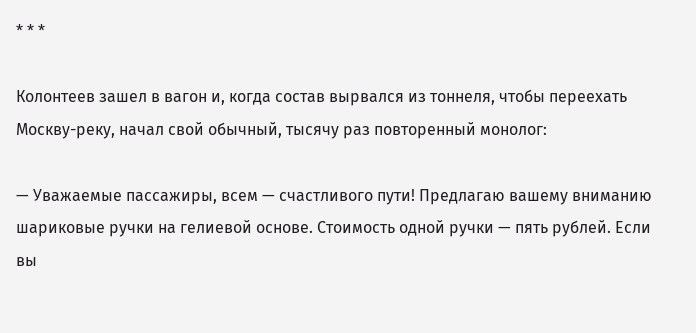* * *

Колонтеев зашел в вагон и, когда состав вырвался из тоннеля, чтобы переехать Москву-реку, начал свой обычный, тысячу раз повторенный монолог:

— Уважаемые пассажиры, всем — счастливого пути! Предлагаю вашему вниманию шариковые ручки на гелиевой основе. Стоимость одной ручки — пять рублей. Если вы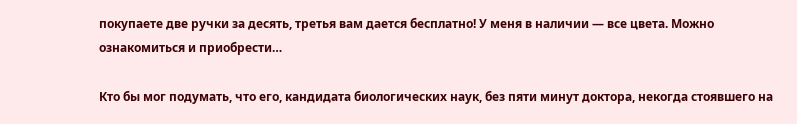покупаете две ручки за десять, третья вам дается бесплатно! У меня в наличии — все цвета. Можно ознакомиться и приобрести…

Кто бы мог подумать, что его, кандидата биологических наук, без пяти минут доктора, некогда стоявшего на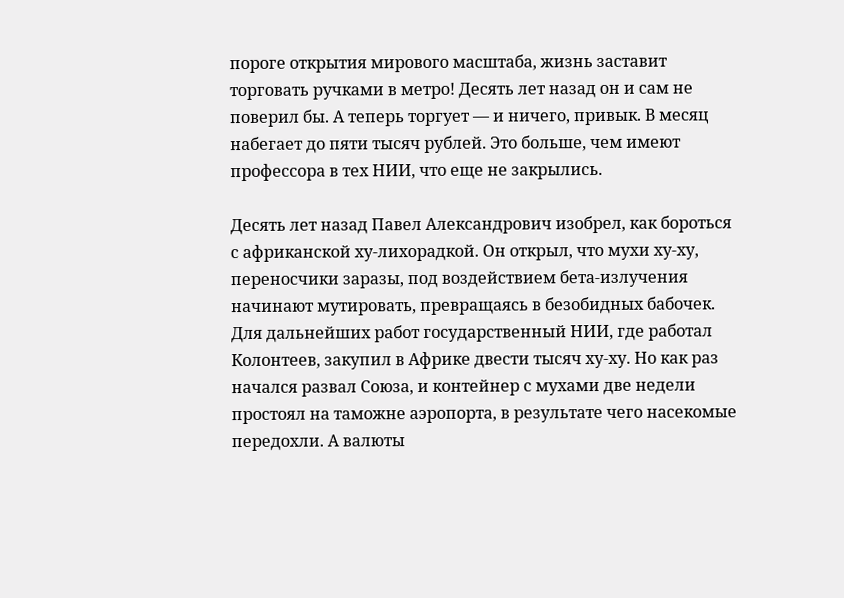пороге открытия мирового масштаба, жизнь заставит торговать ручками в метро! Десять лет назад он и сам не поверил бы. А теперь торгует — и ничего, привык. В месяц набегает до пяти тысяч рублей. Это больше, чем имеют профессора в тех НИИ, что еще не закрылись.

Десять лет назад Павел Александрович изобрел, как бороться с африканской ху-лихорадкой. Он открыл, что мухи ху-ху, переносчики заразы, под воздействием бета-излучения начинают мутировать, превращаясь в безобидных бабочек. Для дальнейших работ государственный НИИ, где работал Колонтеев, закупил в Африке двести тысяч ху-ху. Но как раз начался развал Союза, и контейнер с мухами две недели простоял на таможне аэропорта, в результате чего насекомые передохли. А валюты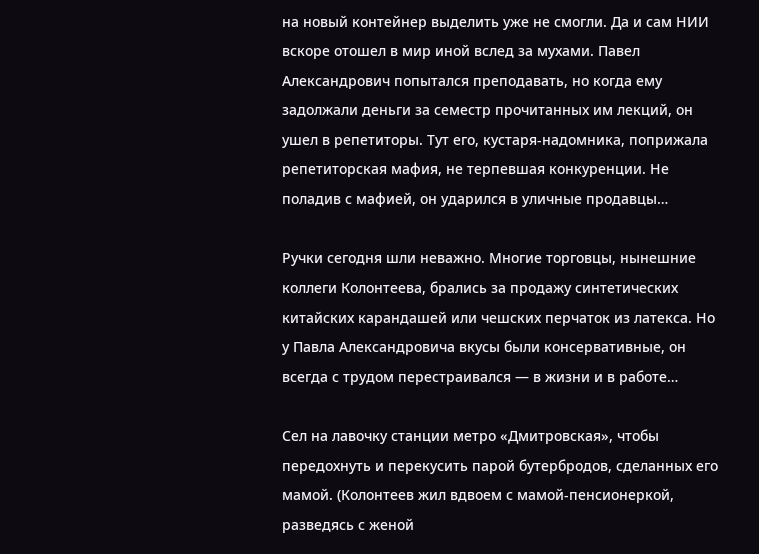на новый контейнер выделить уже не смогли. Да и сам НИИ вскоре отошел в мир иной вслед за мухами. Павел Александрович попытался преподавать, но когда ему задолжали деньги за семестр прочитанных им лекций, он ушел в репетиторы. Тут его, кустаря-надомника, поприжала репетиторская мафия, не терпевшая конкуренции. Не поладив с мафией, он ударился в уличные продавцы…

Ручки сегодня шли неважно. Многие торговцы, нынешние коллеги Колонтеева, брались за продажу синтетических китайских карандашей или чешских перчаток из латекса. Но у Павла Александровича вкусы были консервативные, он всегда с трудом перестраивался — в жизни и в работе…

Сел на лавочку станции метро «Дмитровская», чтобы передохнуть и перекусить парой бутербродов, сделанных его мамой. (Колонтеев жил вдвоем с мамой-пенсионеркой, разведясь с женой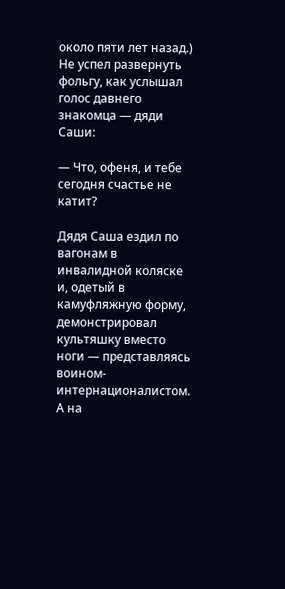около пяти лет назад.) Не успел развернуть фольгу, как услышал голос давнего знакомца — дяди Саши:

— Что, офеня, и тебе сегодня счастье не катит?

Дядя Саша ездил по вагонам в инвалидной коляске и, одетый в камуфляжную форму, демонстрировал культяшку вместо ноги — представляясь воином-интернационалистом. А на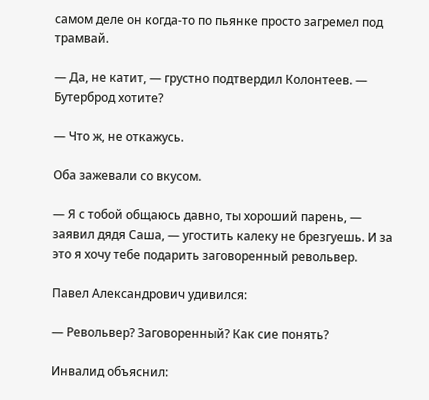самом деле он когда-то по пьянке просто загремел под трамвай.

— Да, не катит, — грустно подтвердил Колонтеев. — Бутерброд хотите?

— Что ж, не откажусь.

Оба зажевали со вкусом.

— Я с тобой общаюсь давно, ты хороший парень, — заявил дядя Саша, — угостить калеку не брезгуешь. И за это я хочу тебе подарить заговоренный револьвер.

Павел Александрович удивился:

— Револьвер? Заговоренный? Как сие понять?

Инвалид объяснил: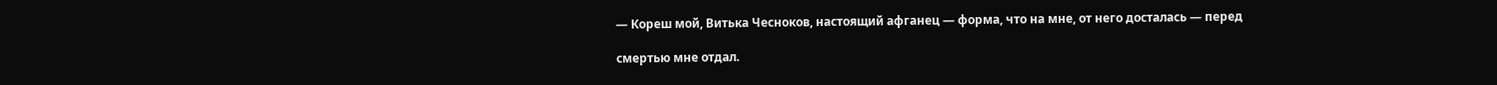— Кореш мой, Витька Чесноков, настоящий афганец — форма, что на мне, от него досталась — перед

смертью мне отдал.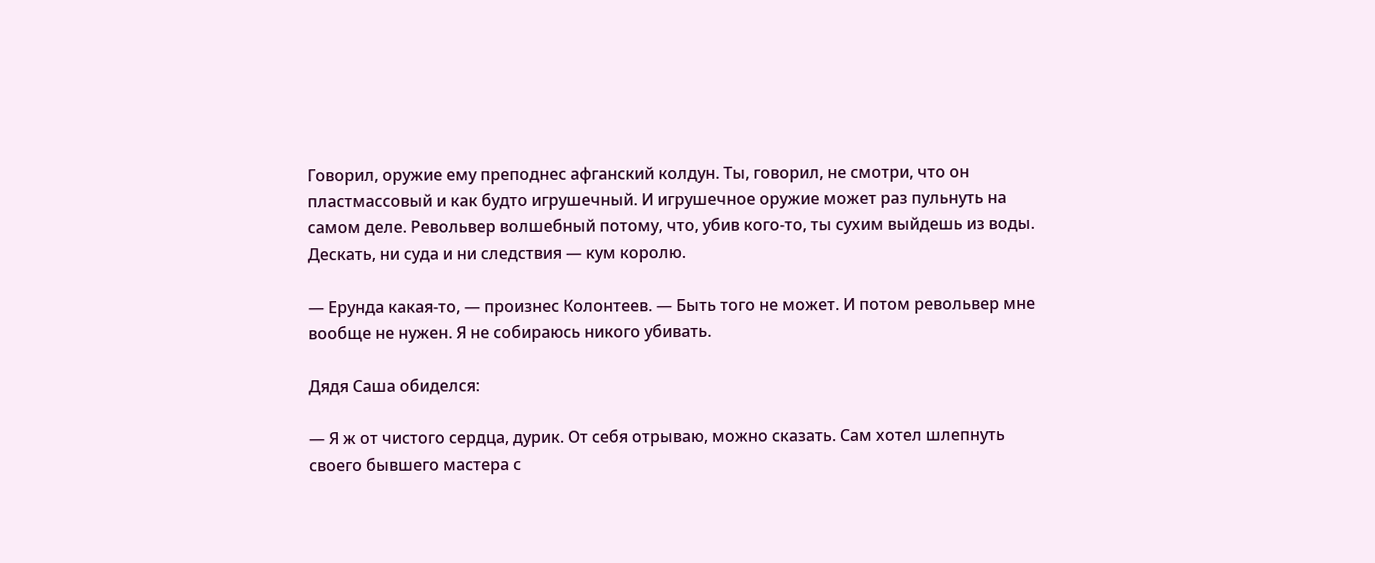Говорил, оружие ему преподнес афганский колдун. Ты, говорил, не смотри, что он пластмассовый и как будто игрушечный. И игрушечное оружие может раз пульнуть на самом деле. Револьвер волшебный потому, что, убив кого-то, ты сухим выйдешь из воды. Дескать, ни суда и ни следствия — кум королю.

— Ерунда какая-то, — произнес Колонтеев. — Быть того не может. И потом револьвер мне вообще не нужен. Я не собираюсь никого убивать.

Дядя Саша обиделся:

— Я ж от чистого сердца, дурик. От себя отрываю, можно сказать. Сам хотел шлепнуть своего бывшего мастера с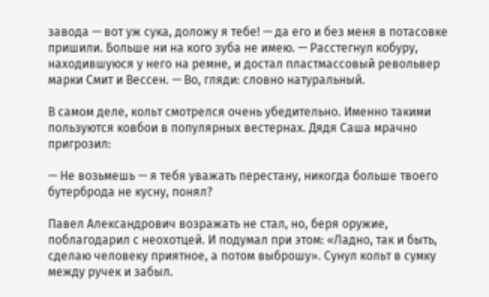завода — вот уж сука, доложу я тебе! — да его и без меня в потасовке пришили. Больше ни на кого зуба не имею. — Расстегнул кобуру, находившуюся у него на ремне, и достал пластмассовый револьвер марки Смит и Вессен. — Во, гляди: словно натуральный.

В самом деле, кольт смотрелся очень убедительно. Именно такими пользуются ковбои в популярных вестернах. Дядя Саша мрачно пригрозил:

— Не возьмешь — я тебя уважать перестану, никогда больше твоего бутерброда не кусну, понял?

Павел Александрович возражать не стал, но, беря оружие, поблагодарил с неохотцей. И подумал при этом: «Ладно, так и быть, сделаю человеку приятное, а потом выброшу». Сунул кольт в сумку между ручек и забыл.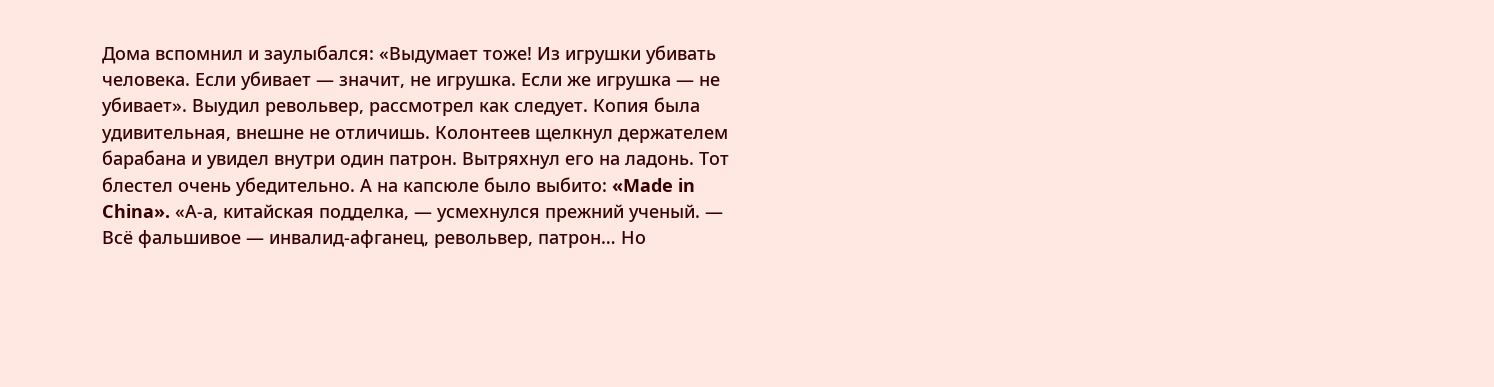Дома вспомнил и заулыбался: «Выдумает тоже! Из игрушки убивать человека. Если убивает — значит, не игрушка. Если же игрушка — не убивает». Выудил револьвер, рассмотрел как следует. Копия была удивительная, внешне не отличишь. Колонтеев щелкнул держателем барабана и увидел внутри один патрон. Вытряхнул его на ладонь. Тот блестел очень убедительно. А на капсюле было выбито: «Made in China». «А-а, китайская подделка, — усмехнулся прежний ученый. — Всё фальшивое — инвалид-афганец, револьвер, патрон… Но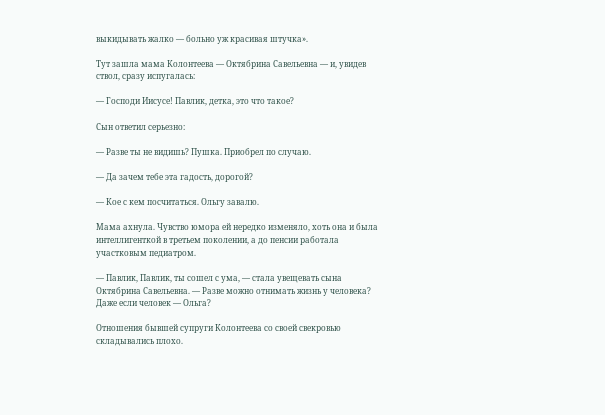выкидывать жалко — больно уж красивая штучка».

Тут зашла мама Колонтеева — Октябрина Савельевна — и, увидев ствол, сразу испугалась:

— Господи Иисусе! Павлик, детка, это что такое?

Сын ответил серьезно:

— Разве ты не видишь? Пушка. Приобрел по случаю.

— Да зачем тебе эта гадость, дорогой?

— Кое с кем посчитаться. Ольгу завалю.

Мама ахнула. Чувство юмора ей нередко изменяло, хоть она и была интеллигенткой в третьем поколении, а до пенсии работала участковым педиатром.

— Павлик, Павлик, ты сошел с ума, — стала увещевать сына Октябрина Савельевна. — Разве можно отнимать жизнь у человека? Даже если человек — Ольга?

Отношения бывшей супруги Колонтеева со своей свекровью складывались плохо.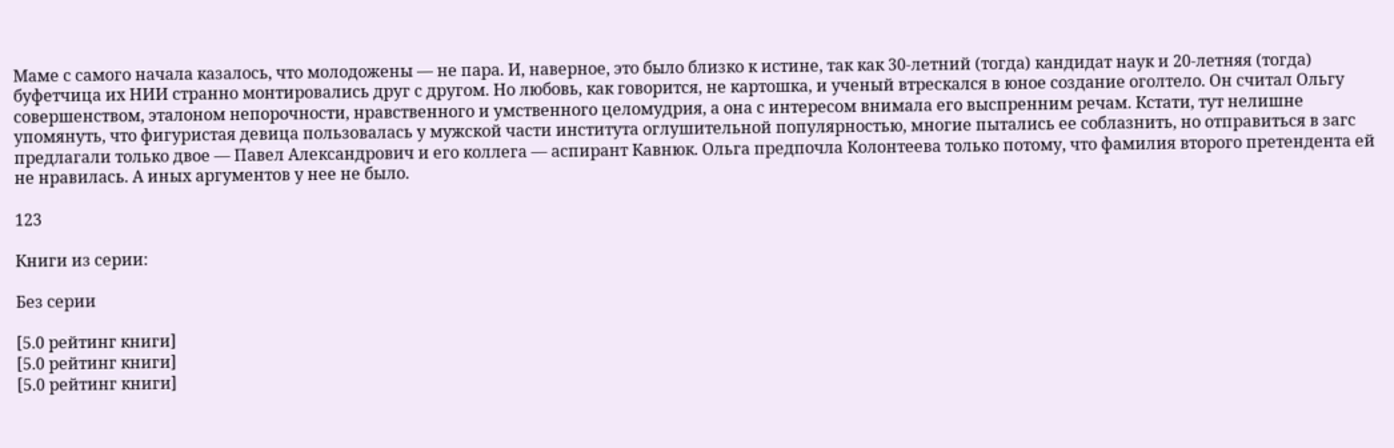Маме с самого начала казалось, что молодожены — не пара. И, наверное, это было близко к истине, так как 30-летний (тогда) кандидат наук и 20-летняя (тогда) буфетчица их НИИ странно монтировались друг с другом. Но любовь, как говорится, не картошка, и ученый втрескался в юное создание оголтело. Он считал Ольгу совершенством, эталоном непорочности, нравственного и умственного целомудрия, а она с интересом внимала его выспренним речам. Кстати, тут нелишне упомянуть, что фигуристая девица пользовалась у мужской части института оглушительной популярностью, многие пытались ее соблазнить, но отправиться в загс предлагали только двое — Павел Александрович и его коллега — аспирант Кавнюк. Ольга предпочла Колонтеева только потому, что фамилия второго претендента ей не нравилась. А иных аргументов у нее не было.

123

Книги из серии:

Без серии

[5.0 рейтинг книги]
[5.0 рейтинг книги]
[5.0 рейтинг книги]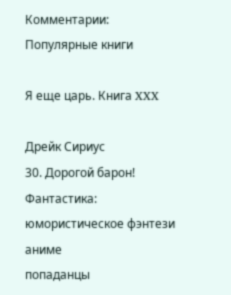Комментарии:
Популярные книги

Я еще царь. Книга XXX

Дрейк Сириус
30. Дорогой барон!
Фантастика:
юмористическое фэнтези
аниме
попаданцы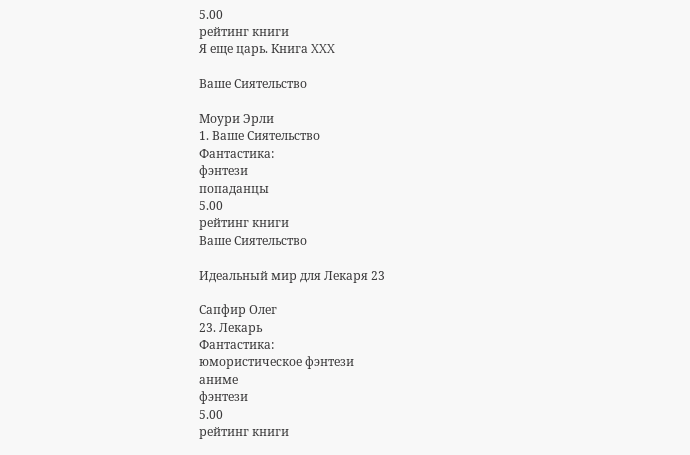5.00
рейтинг книги
Я еще царь. Книга XXX

Ваше Сиятельство

Моури Эрли
1. Ваше Сиятельство
Фантастика:
фэнтези
попаданцы
5.00
рейтинг книги
Ваше Сиятельство

Идеальный мир для Лекаря 23

Сапфир Олег
23. Лекарь
Фантастика:
юмористическое фэнтези
аниме
фэнтези
5.00
рейтинг книги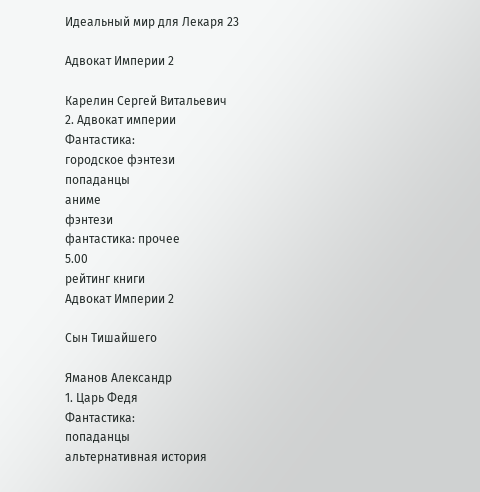Идеальный мир для Лекаря 23

Адвокат Империи 2

Карелин Сергей Витальевич
2. Адвокат империи
Фантастика:
городское фэнтези
попаданцы
аниме
фэнтези
фантастика: прочее
5.00
рейтинг книги
Адвокат Империи 2

Сын Тишайшего

Яманов Александр
1. Царь Федя
Фантастика:
попаданцы
альтернативная история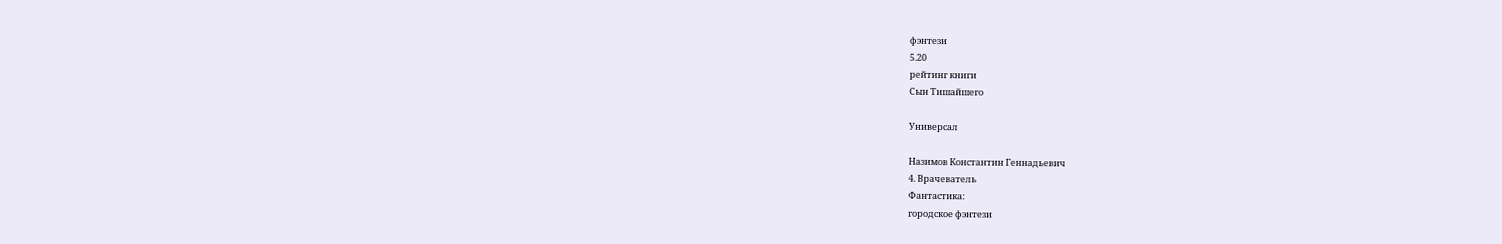фэнтези
5.20
рейтинг книги
Сын Тишайшего

Универсал

Назимов Константин Геннадьевич
4. Врачеватель
Фантастика:
городское фэнтези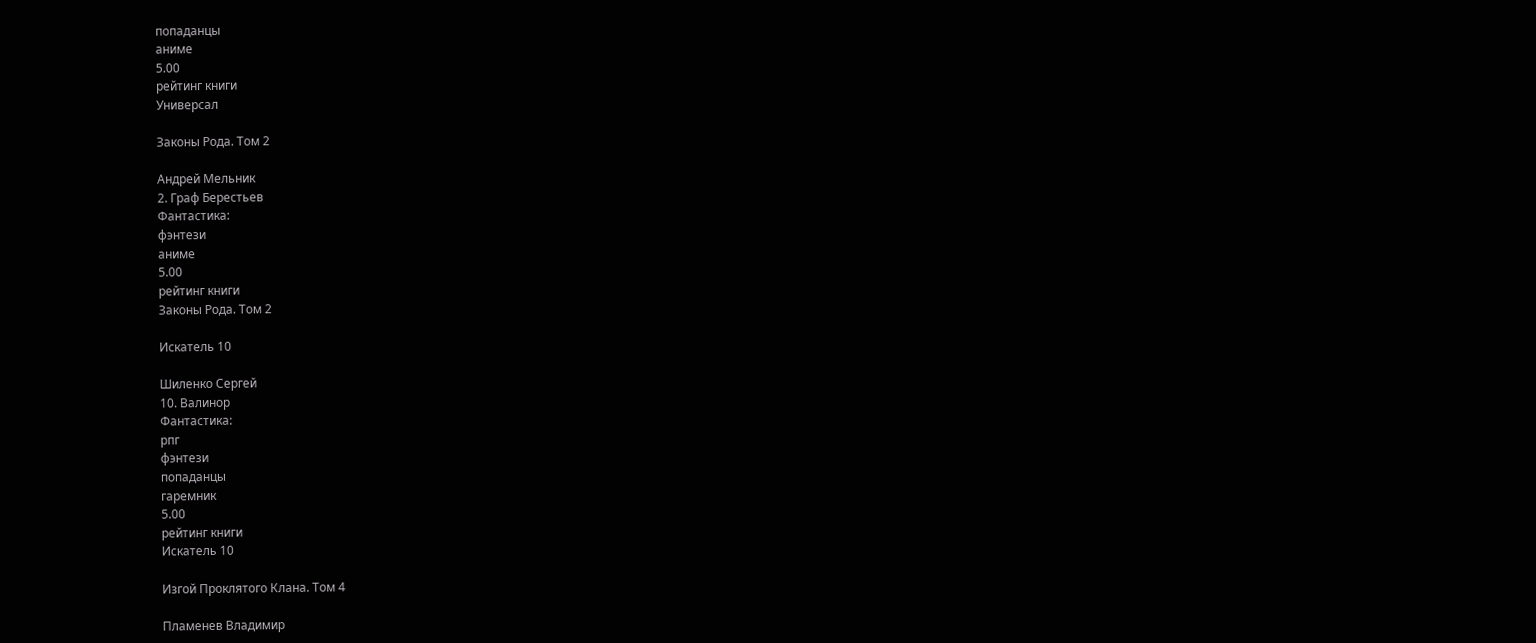попаданцы
аниме
5.00
рейтинг книги
Универсал

Законы Рода. Том 2

Андрей Мельник
2. Граф Берестьев
Фантастика:
фэнтези
аниме
5.00
рейтинг книги
Законы Рода. Том 2

Искатель 10

Шиленко Сергей
10. Валинор
Фантастика:
рпг
фэнтези
попаданцы
гаремник
5.00
рейтинг книги
Искатель 10

Изгой Проклятого Клана. Том 4

Пламенев Владимир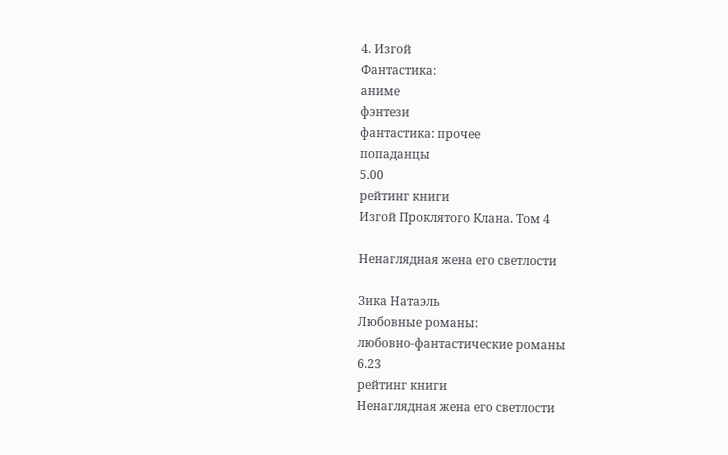4. Изгой
Фантастика:
аниме
фэнтези
фантастика: прочее
попаданцы
5.00
рейтинг книги
Изгой Проклятого Клана. Том 4

Ненаглядная жена его светлости

Зика Натаэль
Любовные романы:
любовно-фантастические романы
6.23
рейтинг книги
Ненаглядная жена его светлости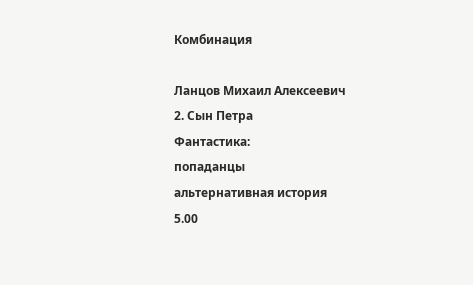Комбинация

Ланцов Михаил Алексеевич
2. Сын Петра
Фантастика:
попаданцы
альтернативная история
5.00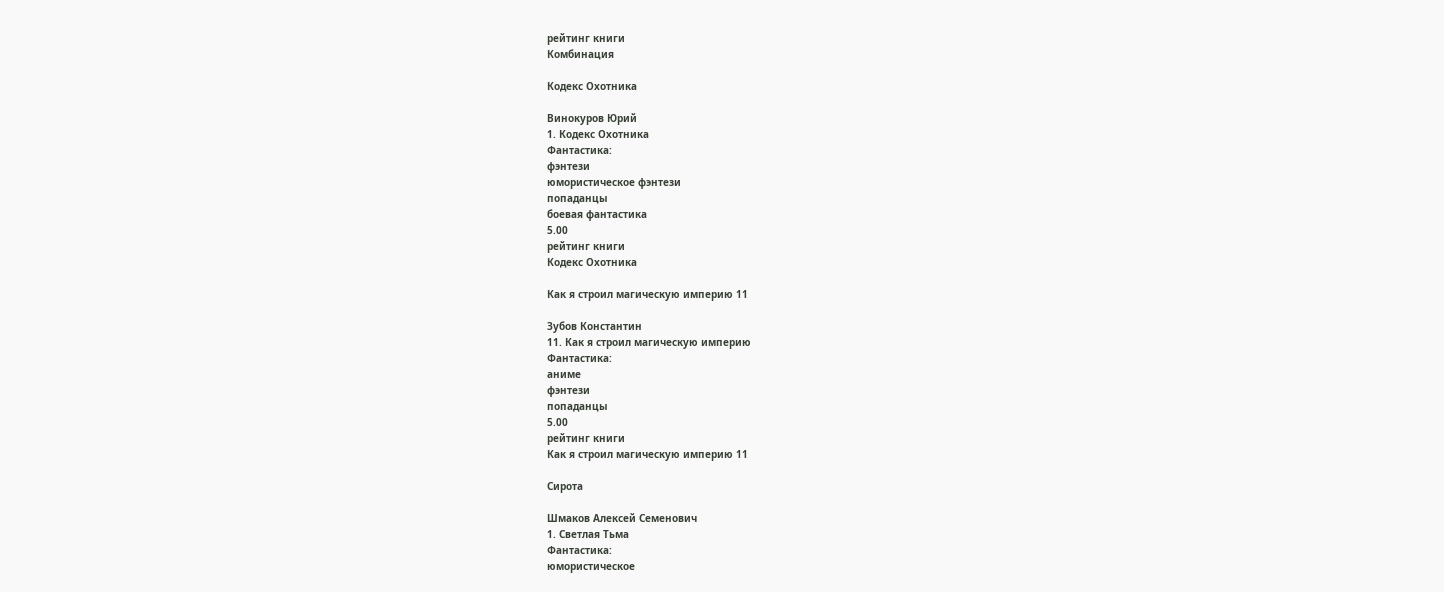рейтинг книги
Комбинация

Кодекс Охотника

Винокуров Юрий
1. Кодекс Охотника
Фантастика:
фэнтези
юмористическое фэнтези
попаданцы
боевая фантастика
5.00
рейтинг книги
Кодекс Охотника

Как я строил магическую империю 11

Зубов Константин
11. Как я строил магическую империю
Фантастика:
аниме
фэнтези
попаданцы
5.00
рейтинг книги
Как я строил магическую империю 11

Сирота

Шмаков Алексей Семенович
1. Светлая Тьма
Фантастика:
юмористическое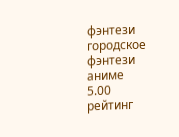фэнтези
городское фэнтези
аниме
5.00
рейтинг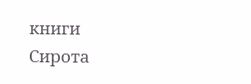книги
Сирота